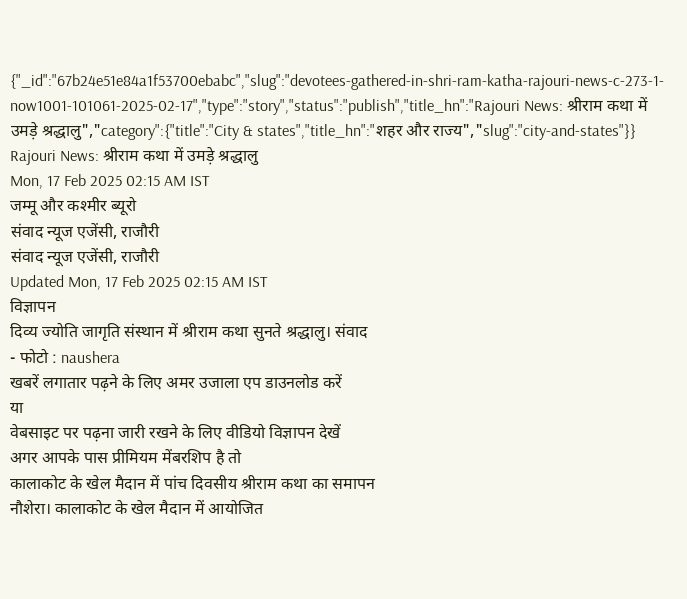{"_id":"67b24e51e84a1f53700ebabc","slug":"devotees-gathered-in-shri-ram-katha-rajouri-news-c-273-1-now1001-101061-2025-02-17","type":"story","status":"publish","title_hn":"Rajouri News: श्रीराम कथा में उमड़े श्रद्धालु","category":{"title":"City & states","title_hn":"शहर और राज्य","slug":"city-and-states"}}
Rajouri News: श्रीराम कथा में उमड़े श्रद्धालु
Mon, 17 Feb 2025 02:15 AM IST
जम्मू और कश्मीर ब्यूरो
संवाद न्यूज एजेंसी, राजौरी
संवाद न्यूज एजेंसी, राजौरी
Updated Mon, 17 Feb 2025 02:15 AM IST
विज्ञापन
दिव्य ज्योति जागृति संस्थान में श्रीराम कथा सुनते श्रद्धालु। संवाद
- फोटो : naushera
खबरें लगातार पढ़ने के लिए अमर उजाला एप डाउनलोड करें
या
वेबसाइट पर पढ़ना जारी रखने के लिए वीडियो विज्ञापन देखें
अगर आपके पास प्रीमियम मेंबरशिप है तो
कालाकोट के खेल मैदान में पांच दिवसीय श्रीराम कथा का समापन
नौशेरा। कालाकोट के खेल मैदान में आयोजित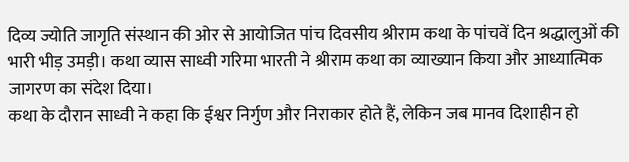दिव्य ज्योति जागृति संस्थान की ओर से आयोजित पांच दिवसीय श्रीराम कथा के पांचवें दिन श्रद्धालुओं की भारी भीड़ उमड़ी। कथा व्यास साध्वी गरिमा भारती ने श्रीराम कथा का व्याख्यान किया और आध्यात्मिक जागरण का संदेश दिया।
कथा के दौरान साध्वी ने कहा कि ईश्वर निर्गुण और निराकार होते हैं, लेकिन जब मानव दिशाहीन हो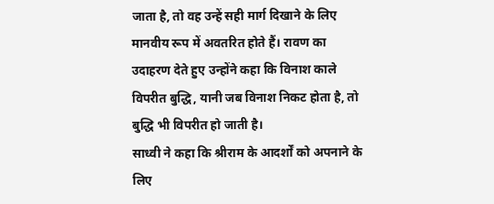जाता है, तो वह उन्हें सही मार्ग दिखाने के लिए मानवीय रूप में अवतरित होते हैं। रावण का उदाहरण देते हुए उन्होंने कहा कि विनाश काले विपरीत बुद्धि, यानी जब विनाश निकट होता है, तो बुद्धि भी विपरीत हो जाती है।
साध्वी ने कहा कि श्रीराम के आदर्शों को अपनाने के लिए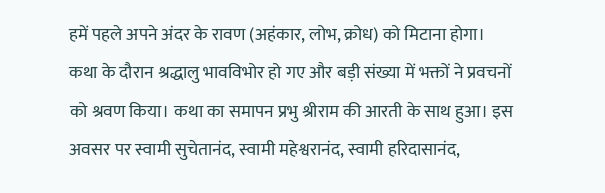हमें पहले अपने अंदर के रावण (अहंकार, लोभ, क्रोध) को मिटाना होगा।
कथा के दौरान श्रद्धालु भावविभोर हो गए और बड़ी संख्या में भक्तों ने प्रवचनों को श्रवण किया। कथा का समापन प्रभु श्रीराम की आरती के साथ हुआ। इस अवसर पर स्वामी सुचेतानंद, स्वामी महेश्वरानंद, स्वामी हरिदासानंद,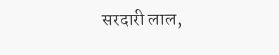सरदारी लाल,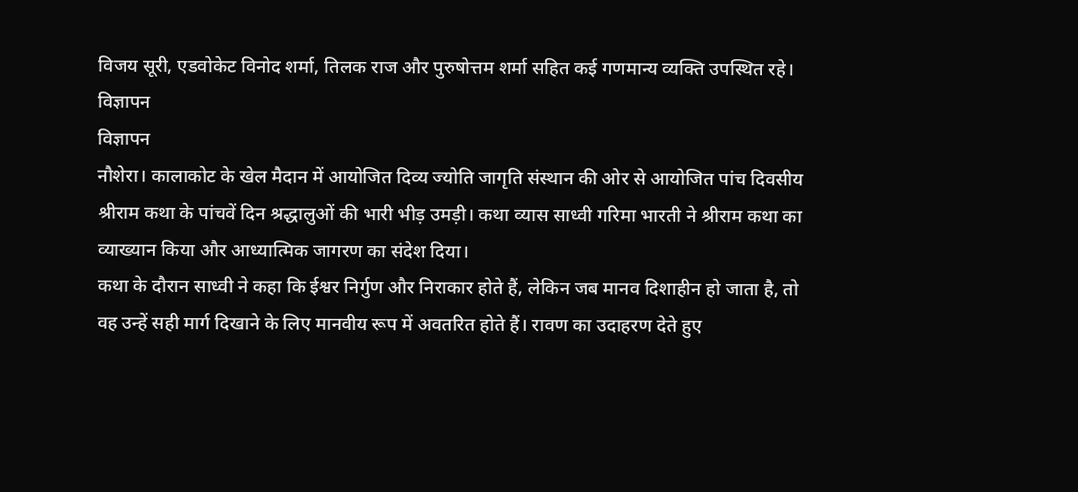विजय सूरी, एडवोकेट विनोद शर्मा, तिलक राज और पुरुषोत्तम शर्मा सहित कई गणमान्य व्यक्ति उपस्थित रहे।
विज्ञापन
विज्ञापन
नौशेरा। कालाकोट के खेल मैदान में आयोजित दिव्य ज्योति जागृति संस्थान की ओर से आयोजित पांच दिवसीय श्रीराम कथा के पांचवें दिन श्रद्धालुओं की भारी भीड़ उमड़ी। कथा व्यास साध्वी गरिमा भारती ने श्रीराम कथा का व्याख्यान किया और आध्यात्मिक जागरण का संदेश दिया।
कथा के दौरान साध्वी ने कहा कि ईश्वर निर्गुण और निराकार होते हैं, लेकिन जब मानव दिशाहीन हो जाता है, तो वह उन्हें सही मार्ग दिखाने के लिए मानवीय रूप में अवतरित होते हैं। रावण का उदाहरण देते हुए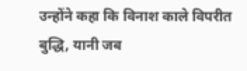उन्होंने कहा कि विनाश काले विपरीत बुद्धि, यानी जब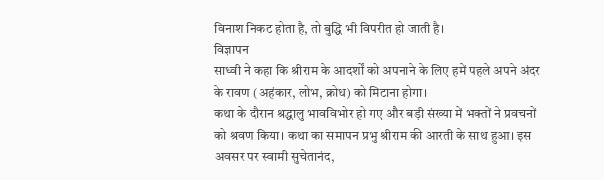विनाश निकट होता है, तो बुद्धि भी विपरीत हो जाती है।
विज्ञापन
साध्वी ने कहा कि श्रीराम के आदर्शों को अपनाने के लिए हमें पहले अपने अंदर के रावण (अहंकार, लोभ, क्रोध) को मिटाना होगा।
कथा के दौरान श्रद्धालु भावविभोर हो गए और बड़ी संख्या में भक्तों ने प्रवचनों को श्रवण किया। कथा का समापन प्रभु श्रीराम की आरती के साथ हुआ। इस अवसर पर स्वामी सुचेतानंद,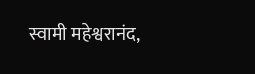स्वामी महेश्वरानंद,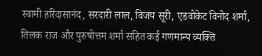स्वामी हरिदासानंद, सरदारी लाल, विजय सूरी, एडवोकेट विनोद शर्मा, तिलक राज और पुरुषोत्तम शर्मा सहित कई गणमान्य व्यक्ति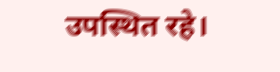उपस्थित रहे।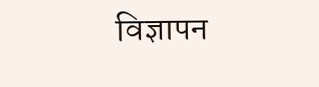विज्ञापन